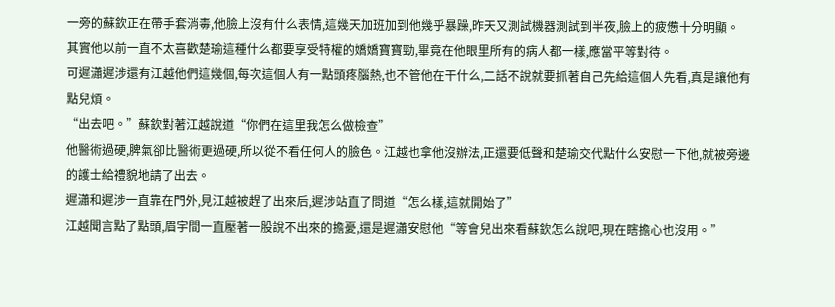一旁的蘇欽正在帶手套消毒,他臉上沒有什么表情,這幾天加班加到他幾乎暴躁,昨天又測試機器測試到半夜,臉上的疲憊十分明顯。
其實他以前一直不太喜歡楚瑜這種什么都要享受特權的嬌嬌寶寶勁,畢竟在他眼里所有的病人都一樣,應當平等對待。
可遲瀟遲涉還有江越他們這幾個,每次這個人有一點頭疼腦熱,也不管他在干什么,二話不說就要抓著自己先給這個人先看,真是讓他有點兒煩。
“出去吧。”蘇欽對著江越說道“你們在這里我怎么做檢查”
他醫術過硬,脾氣卻比醫術更過硬,所以從不看任何人的臉色。江越也拿他沒辦法,正還要低聲和楚瑜交代點什么安慰一下他,就被旁邊的護士給禮貌地請了出去。
遲瀟和遲涉一直靠在門外,見江越被趕了出來后,遲涉站直了問道“怎么樣,這就開始了”
江越聞言點了點頭,眉宇間一直壓著一股說不出來的擔憂,還是遲瀟安慰他“等會兒出來看蘇欽怎么說吧,現在瞎擔心也沒用。”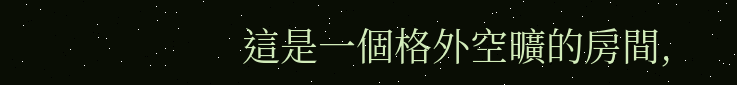這是一個格外空曠的房間,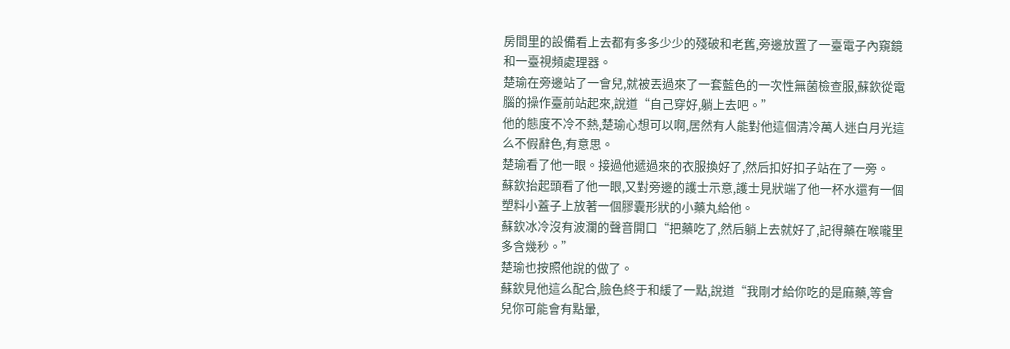房間里的設備看上去都有多多少少的殘破和老舊,旁邊放置了一臺電子內窺鏡和一臺視頻處理器。
楚瑜在旁邊站了一會兒,就被丟過來了一套藍色的一次性無菌檢查服,蘇欽從電腦的操作臺前站起來,說道“自己穿好,躺上去吧。”
他的態度不冷不熱,楚瑜心想可以啊,居然有人能對他這個清冷萬人迷白月光這么不假辭色,有意思。
楚瑜看了他一眼。接過他遞過來的衣服換好了,然后扣好扣子站在了一旁。
蘇欽抬起頭看了他一眼,又對旁邊的護士示意,護士見狀端了他一杯水還有一個塑料小蓋子上放著一個膠囊形狀的小藥丸給他。
蘇欽冰冷沒有波瀾的聲音開口“把藥吃了,然后躺上去就好了,記得藥在喉嚨里多含幾秒。”
楚瑜也按照他說的做了。
蘇欽見他這么配合,臉色終于和緩了一點,說道“我剛才給你吃的是麻藥,等會兒你可能會有點暈,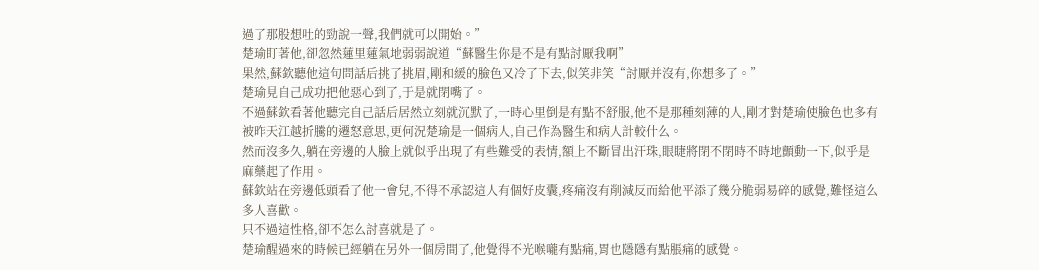過了那股想吐的勁說一聲,我們就可以開始。”
楚瑜盯著他,卻忽然蓮里蓮氣地弱弱說道“蘇醫生你是不是有點討厭我啊”
果然,蘇欽聽他這句問話后挑了挑眉,剛和緩的臉色又冷了下去,似笑非笑“討厭并沒有,你想多了。”
楚瑜見自己成功把他惡心到了,于是就閉嘴了。
不過蘇欽看著他聽完自己話后居然立刻就沉默了,一時心里倒是有點不舒服,他不是那種刻薄的人,剛才對楚瑜使臉色也多有被昨天江越折騰的遷怒意思,更何況楚瑜是一個病人,自己作為醫生和病人計較什么。
然而沒多久,躺在旁邊的人臉上就似乎出現了有些難受的表情,額上不斷冒出汗珠,眼睫將閉不閉時不時地顫動一下,似乎是麻藥起了作用。
蘇欽站在旁邊低頭看了他一會兒,不得不承認這人有個好皮囊,疼痛沒有削減反而給他平添了幾分脆弱易碎的感覺,難怪這么多人喜歡。
只不過這性格,卻不怎么討喜就是了。
楚瑜醒過來的時候已經躺在另外一個房間了,他覺得不光喉嚨有點痛,胃也隱隱有點脹痛的感覺。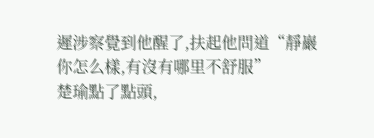遲涉察覺到他醒了,扶起他問道“靜巖你怎么樣,有沒有哪里不舒服”
楚瑜點了點頭,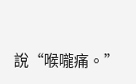說“喉嚨痛。”